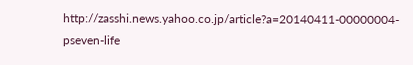http://zasshi.news.yahoo.co.jp/article?a=20140411-00000004-pseven-life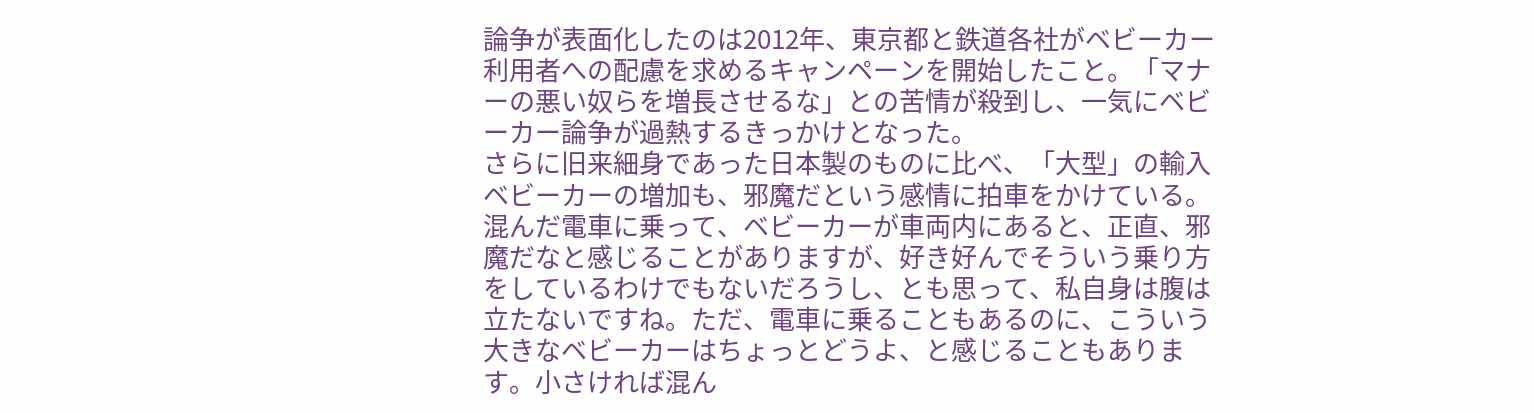論争が表面化したのは2012年、東京都と鉄道各社がベビーカー利用者への配慮を求めるキャンペーンを開始したこと。「マナーの悪い奴らを増長させるな」との苦情が殺到し、一気にベビーカー論争が過熱するきっかけとなった。
さらに旧来細身であった日本製のものに比べ、「大型」の輸入ベビーカーの増加も、邪魔だという感情に拍車をかけている。
混んだ電車に乗って、ベビーカーが車両内にあると、正直、邪魔だなと感じることがありますが、好き好んでそういう乗り方をしているわけでもないだろうし、とも思って、私自身は腹は立たないですね。ただ、電車に乗ることもあるのに、こういう大きなベビーカーはちょっとどうよ、と感じることもあります。小さければ混ん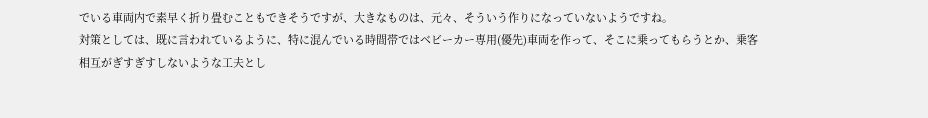でいる車両内で素早く折り畳むこともできそうですが、大きなものは、元々、そういう作りになっていないようですね。
対策としては、既に言われているように、特に混んでいる時間帯ではベビーカー専用(優先)車両を作って、そこに乗ってもらうとか、乗客相互がぎすぎすしないような工夫とし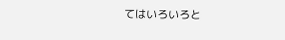てはいろいろと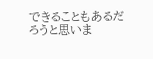できることもあるだろうと思いま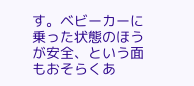す。ベビーカーに乗った状態のほうが安全、という面もおそらくあ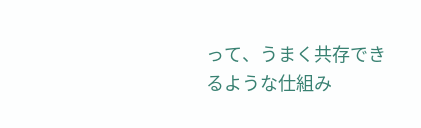って、うまく共存できるような仕組み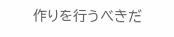作りを行うべきだ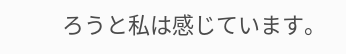ろうと私は感じています。